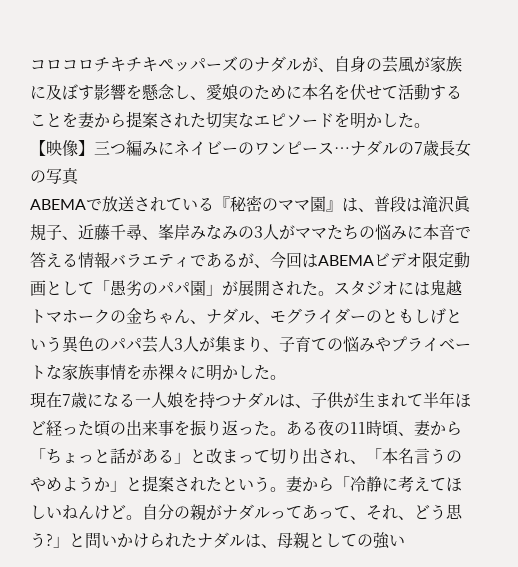コロコロチキチキペッパーズのナダルが、自身の芸風が家族に及ぼす影響を懸念し、愛娘のために本名を伏せて活動することを妻から提案された切実なエピソードを明かした。
【映像】三つ編みにネイビーのワンピース…ナダルの7歳長女の写真
ABEMAで放送されている『秘密のママ園』は、普段は滝沢眞規子、近藤千尋、峯岸みなみの3人がママたちの悩みに本音で答える情報バラエティであるが、今回はABEMAビデオ限定動画として「愚劣のパパ園」が展開された。スタジオには鬼越トマホークの金ちゃん、ナダル、モグライダーのともしげという異色のパパ芸人3人が集まり、子育ての悩みやプライベートな家族事情を赤裸々に明かした。
現在7歳になる一人娘を持つナダルは、子供が生まれて半年ほど経った頃の出来事を振り返った。ある夜の11時頃、妻から「ちょっと話がある」と改まって切り出され、「本名言うのやめようか」と提案されたという。妻から「冷静に考えてほしいねんけど。自分の親がナダルってあって、それ、どう思う?」と問いかけられたナダルは、母親としての強い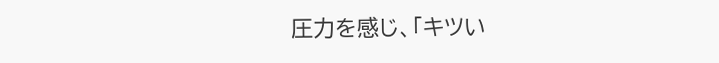圧力を感じ、「キツい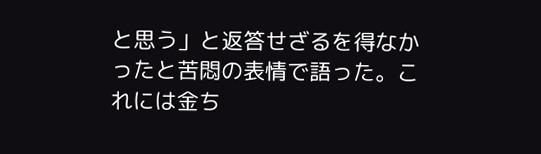と思う」と返答せざるを得なかったと苦悶の表情で語った。これには金ち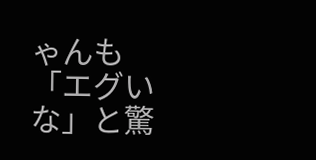ゃんも「エグいな」と驚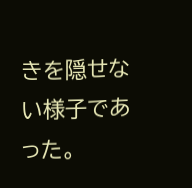きを隠せない様子であった。